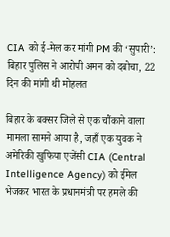CIA को ई-मेल कर मांगी PM की ‘सुपारी’: बिहार पुलिस ने आरोपी अमन को दबोचा, 22 दिन की मांगी थी मोहलत

बिहार के बक्सर जिले से एक चौंकाने वाला मामला सामने आया है, जहाँ एक युवक ने अमेरिकी खुफिया एजेंसी CIA (Central Intelligence Agency) को ईमेल भेजकर भारत के प्रधानमंत्री पर हमले की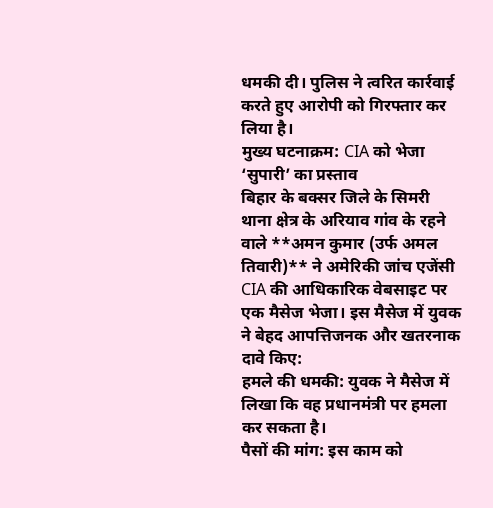धमकी दी। पुलिस ने त्वरित कार्रवाई करते हुए आरोपी को गिरफ्तार कर लिया है।
मुख्य घटनाक्रम: CIA को भेजा ‘सुपारी’ का प्रस्ताव
बिहार के बक्सर जिले के सिमरी थाना क्षेत्र के अरियाव गांव के रहने वाले **अमन कुमार (उर्फ अमल तिवारी)** ने अमेरिकी जांच एजेंसी CIA की आधिकारिक वेबसाइट पर एक मैसेज भेजा। इस मैसेज में युवक ने बेहद आपत्तिजनक और खतरनाक दावे किए:
हमले की धमकी: युवक ने मैसेज में लिखा कि वह प्रधानमंत्री पर हमला कर सकता है।
पैसों की मांग: इस काम को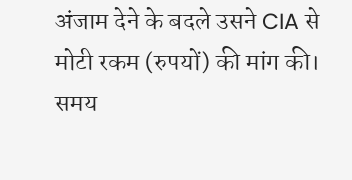अंजाम देने के बदले उसने CIA से मोटी रकम (रुपयों) की मांग की।
समय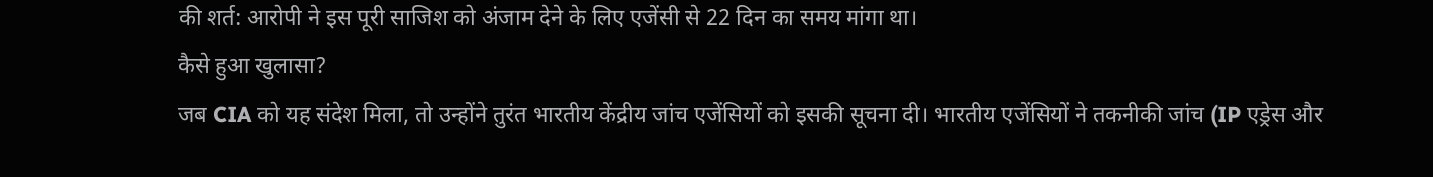की शर्त: आरोपी ने इस पूरी साजिश को अंजाम देने के लिए एजेंसी से 22 दिन का समय मांगा था।
कैसे हुआ खुलासा?
जब CIA को यह संदेश मिला, तो उन्होंने तुरंत भारतीय केंद्रीय जांच एजेंसियों को इसकी सूचना दी। भारतीय एजेंसियों ने तकनीकी जांच (IP एड्रेस और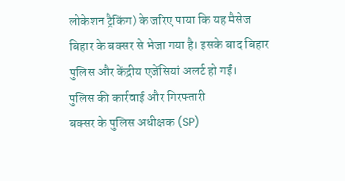लोकेशन ट्रैकिंग) के जरिए पाया कि यह मैसेज बिहार के बक्सर से भेजा गया है। इसके बाद बिहार पुलिस और केंद्रीय एजेंसियां अलर्ट हो गईं।
पुलिस की कार्रवाई और गिरफ्तारी
बक्सर के पुलिस अधीक्षक (SP)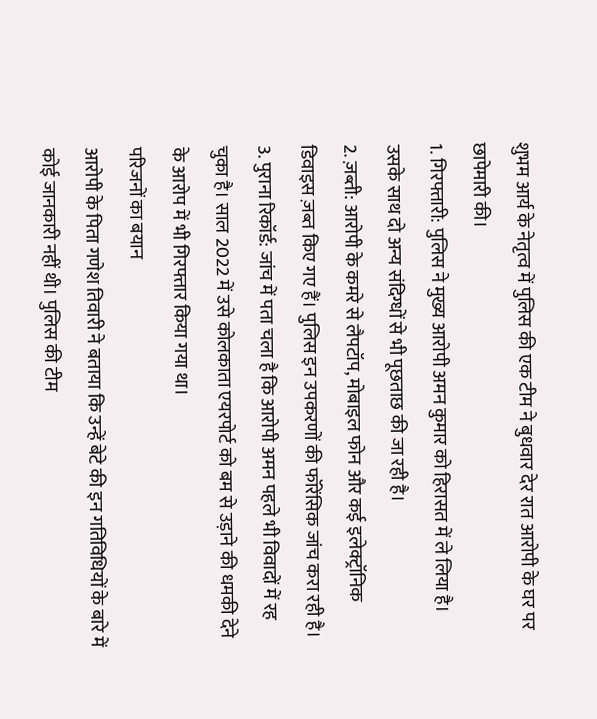शुभम आर्य के नेतृत्व में पुलिस की एक टीम ने बुधवार देर रात आरोपी के घर पर छापेमारी की।
1. गिरफ्तारी: पुलिस ने मुख्य आरोपी अमन कुमार को हिरासत में ले लिया है। उसके साथ दो अन्य संदिग्धों से भी पूछताछ की जा रही है।
2. ज़ब्ती: आरोपी के कमरे से लैपटॉप, मोबाइल फोन और कई इलेक्ट्रॉनिक डिवाइस ज़ब्त किए गए हैं। पुलिस इन उपकरणों की फॉरेंसिक जांच करा रही है।
3. पुराना रिकॉर्ड: जांच में पता चला है कि आरोपी अमन पहले भी विवादों में रह चुका है। साल 2022 में उसे कोलकाता एयरपोर्ट को बम से उड़ाने की धमकी देने के आरोप में भी गिरफ्तार किया गया था।
परिजनों का बयान
आरोपी के पिता गणेश तिवारी ने बताया कि उन्हें बेटे की इन गतिविधियों के बारे में कोई जानकारी नहीं थी। पुलिस की टीम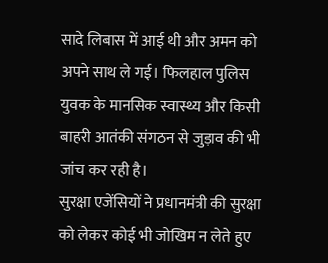सादे लिबास में आई थी और अमन को अपने साथ ले गई। फिलहाल पुलिस युवक के मानसिक स्वास्थ्य और किसी बाहरी आतंकी संगठन से जुड़ाव की भी जांच कर रही है।
सुरक्षा एजेंसियों ने प्रधानमंत्री की सुरक्षा को लेकर कोई भी जोखिम न लेते हुए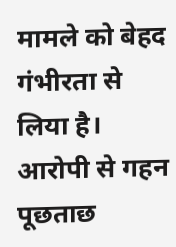मामले को बेहद गंभीरता से लिया है। आरोपी से गहन पूछताछ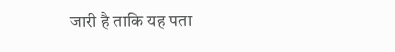जारी है ताकि यह पता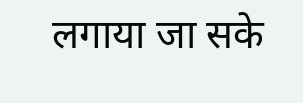लगाया जा सके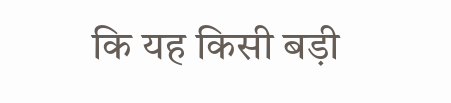कि यह किसी बड़ी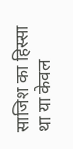साजिश का हिस्सा था या केवल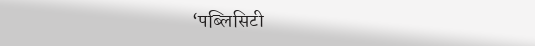‘पब्लिसिटी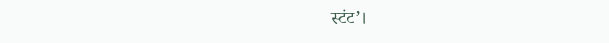स्टंट’।